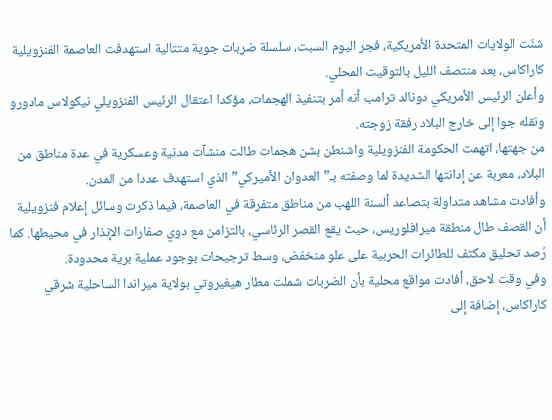شنّت الولايات المتحدة الأمريكية، فجر اليوم السبت، سلسلة ضربات جوية متتالية استهدفت العاصمة الفنزويلية كاراكاس، بعد منتصف الليل بالتوقيت المحلي.
وأعلن الرئيس الأمريكي دونالد ترامب أنه أمر بتنفيذ الهجمات، مؤكدا اعتقال الرئيس الفنزويلي نيكولاس مادورو ونقله جوا إلى خارج البلاد رفقة زوجته.
من جهتها، اتهمت الحكومة الفنزويلية واشنطن بشن هجمات طالت منشآت مدنية وعسكرية في عدة مناطق من البلاد، معربة عن إدانتها الشديدة لما وصفته بـ”العدوان الأميركي” الذي استهدف عددا من المدن.
وأفادت مشاهد متداولة بتصاعد ألسنة اللهب من مناطق متفرقة في العاصمة، فيما ذكرت وسائل إعلام فنزويلية أن القصف طال منطقة ميرافلوريس، حيث يقع القصر الرئاسي، بالتزامن مع دوي صفارات الإنذار في محيطها. كما رُصد تحليق مكثف للطائرات الحربية على علو منخفض، وسط ترجيحات بوجود عملية برية محدودة.
وفي وقت لاحق، أفادت مواقع محلية بأن الضربات شملت مطار هيغيروتي بولاية ميراندا الساحلية شرقي كاراكاس، إضافة إلى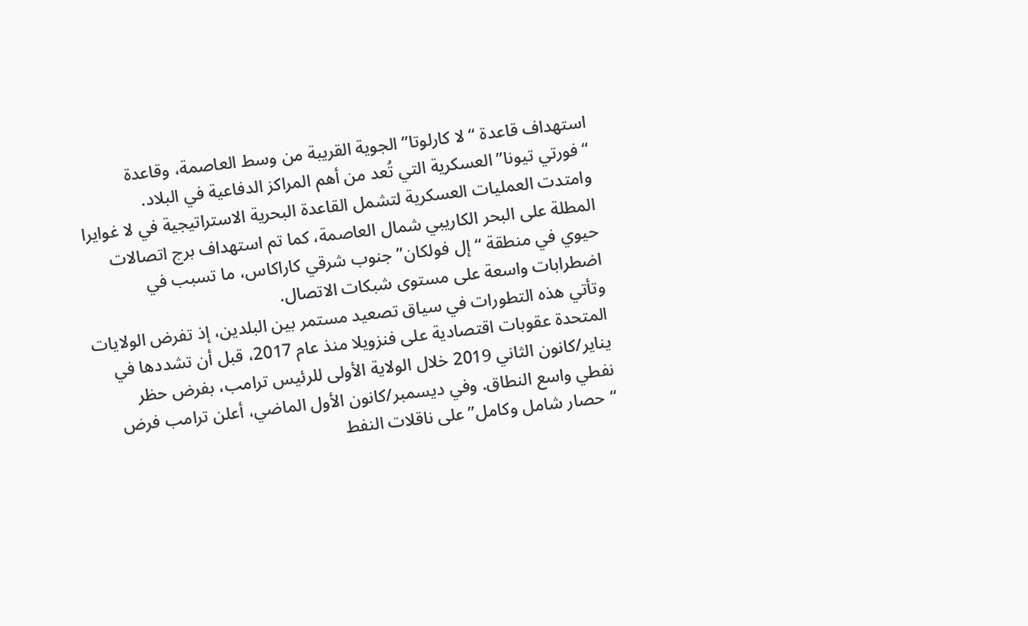استهداف قاعدة “لا كارلوتا” الجوية القريبة من وسط العاصمة، وقاعدة “فورتي تيونا” العسكرية التي تُعد من أهم المراكز الدفاعية في البلاد.
وامتدت العمليات العسكرية لتشمل القاعدة البحرية الاستراتيجية في لا غوايرا المطلة على البحر الكاريبي شمال العاصمة، كما تم استهداف برج اتصالات حيوي في منطقة “إل فولكان” جنوب شرقي كاراكاس، ما تسبب في اضطرابات واسعة على مستوى شبكات الاتصال.
وتأتي هذه التطورات في سياق تصعيد مستمر بين البلدين، إذ تفرض الولايات المتحدة عقوبات اقتصادية على فنزويلا منذ عام 2017، قبل أن تشددها في يناير/كانون الثاني 2019 خلال الولاية الأولى للرئيس ترامب، بفرض حظر نفطي واسع النطاق. وفي ديسمبر/كانون الأول الماضي، أعلن ترامب فرض “حصار شامل وكامل” على ناقلات النفط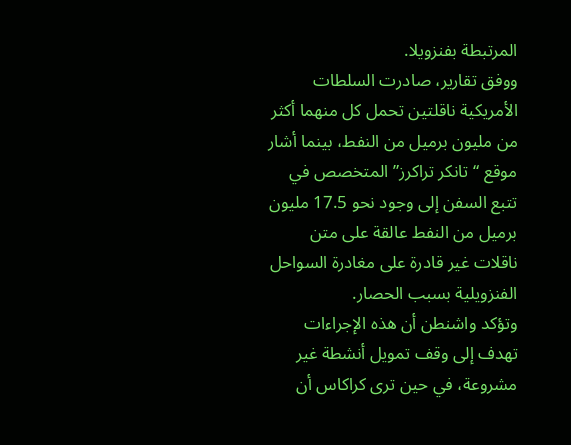المرتبطة بفنزويلا.
ووفق تقارير، صادرت السلطات الأمريكية ناقلتين تحمل كل منهما أكثر من مليون برميل من النفط، بينما أشار موقع “تانكر تراكرز” المتخصص في تتبع السفن إلى وجود نحو 17.5 مليون برميل من النفط عالقة على متن ناقلات غير قادرة على مغادرة السواحل الفنزويلية بسبب الحصار.
وتؤكد واشنطن أن هذه الإجراءات تهدف إلى وقف تمويل أنشطة غير مشروعة، في حين ترى كراكاس أن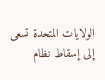الولايات المتحدة تسعى إلى إسقاط نظام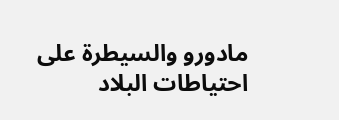مادورو والسيطرة على احتياطات البلاد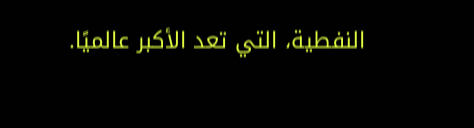النفطية، التي تعد الأكبر عالميًا.